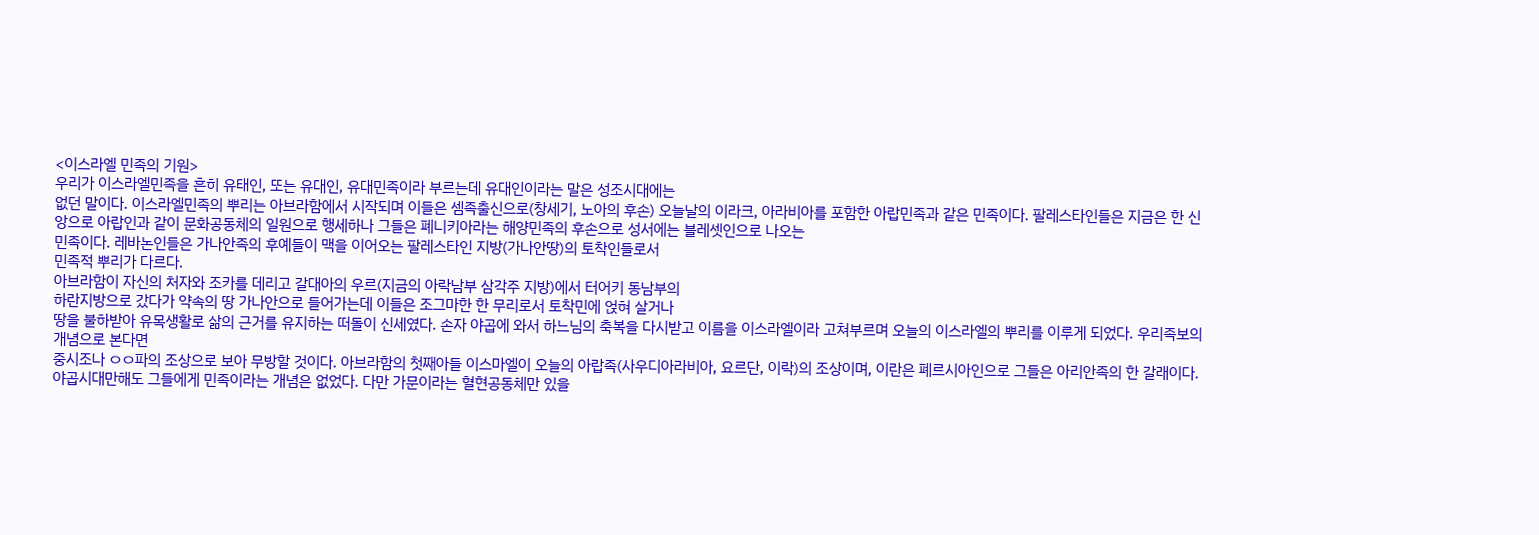<이스라엘 민족의 기원>
우리가 이스라엘민족을 흔히 유태인, 또는 유대인, 유대민족이라 부르는데 유대인이라는 말은 성조시대에는
없던 말이다. 이스라엘민족의 뿌리는 아브라함에서 시작되며 이들은 셈족출신으로(창세기, 노아의 후손) 오늘날의 이라크, 아라비아를 포함한 아랍민족과 같은 민족이다. 팔레스타인들은 지금은 한 신앙으로 아랍인과 같이 문화공동체의 일원으로 행세하나 그들은 폐니키아라는 해양민족의 후손으로 성서에는 블레셋인으로 나오는
민족이다. 레바논인들은 가나안족의 후예들이 맥을 이어오는 팔레스타인 지방(가나안땅)의 토착인들로서
민족적 뿌리가 다르다.
아브라함이 자신의 처자와 조카를 데리고 갈대아의 우르(지금의 아락남부 삼각주 지방)에서 터어키 동남부의
하란지방으로 갔다가 약속의 땅 가나안으로 들어가는데 이들은 조그마한 한 무리로서 토착민에 얹혀 살거나
땅을 불하받아 유목생활로 삶의 근거를 유지하는 떠돌이 신세였다. 손자 야곱에 와서 하느님의 축복을 다시받고 이름을 이스라엘이라 고쳐부르며 오늘의 이스라엘의 뿌리를 이루게 되었다. 우리족보의 개념으로 본다면
중시조나 ㅇㅇ파의 조상으로 보아 무방할 것이다. 아브라함의 첫째아들 이스마엘이 오늘의 아랍족(사우디아라비아, 요르단, 이락)의 조상이며, 이란은 폐르시아인으로 그들은 아리안족의 한 갈래이다.
야곱시대만해도 그들에게 민족이라는 개념은 없었다. 다만 가문이라는 혈현공동체만 있을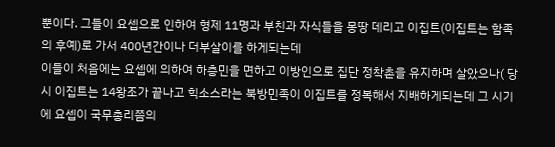뿐이다. 그들이 요셉으로 인하여 형제 11명과 부친과 자식들을 몽땅 데리고 이집트(이집트는 함족의 후예)로 가서 400년간이나 더부살이를 하게되는데
이들이 처음에는 요셉에 의하여 하층민을 면하고 이방인으로 집단 정착촌을 유지하며 살았으나( 당시 이집트는 14왕조가 끝나고 힉소스라는 북방민족이 이집트를 정복해서 지배하게되는데 그 시기에 요셉이 국무총리쯤의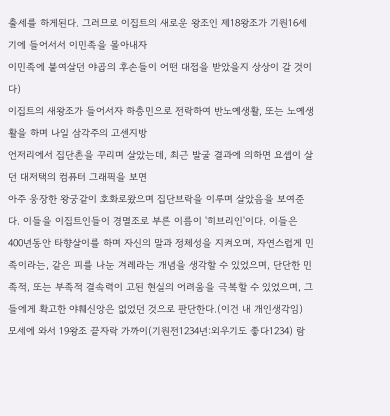출세를 하게된다. 그러므로 이집트의 새로운 왕조인 제18왕조가 기원16세기에 들어서서 이민족을 몰아내자
이민족에 붙여살던 야곱의 후손들이 어떤 대접을 받았을지 상상이 갈 것이다)
이집트의 새왕조가 들어서자 하층민으로 전락하여 반노예생활, 또는 노예생활을 하며 나일 삼각주의 고센지방
언저리에서 집단촌을 꾸리며 살았는데, 최근 발굴 결과에 의하면 요셉이 살던 대저택의 컴퓨터 그래픽을 보면
아주 웅장한 왕궁같이 호화로왔으며 집단브락을 이루며 살았음을 보여준다. 이들을 이집트인들이 경멸조로 부른 이름이 '히브리인'이다. 이들은 400년동안 타향살이를 하며 자신의 말과 정체성을 지켜오며, 자연스럽게 민족이라는, 같은 피를 나눈 겨례라는 개념을 생각할 수 있었으며, 단단한 민족적, 또는 부족적 결속력이 고된 현실의 어려움을 극복할 수 있었으며, 그들에게 확고한 야훼신앙은 없었던 것으로 판단한다.(이건 내 개인생각임)
모세에 와서 19왕조 끝자락 가까이(기원전1234년:외우기도 좋다1234) 람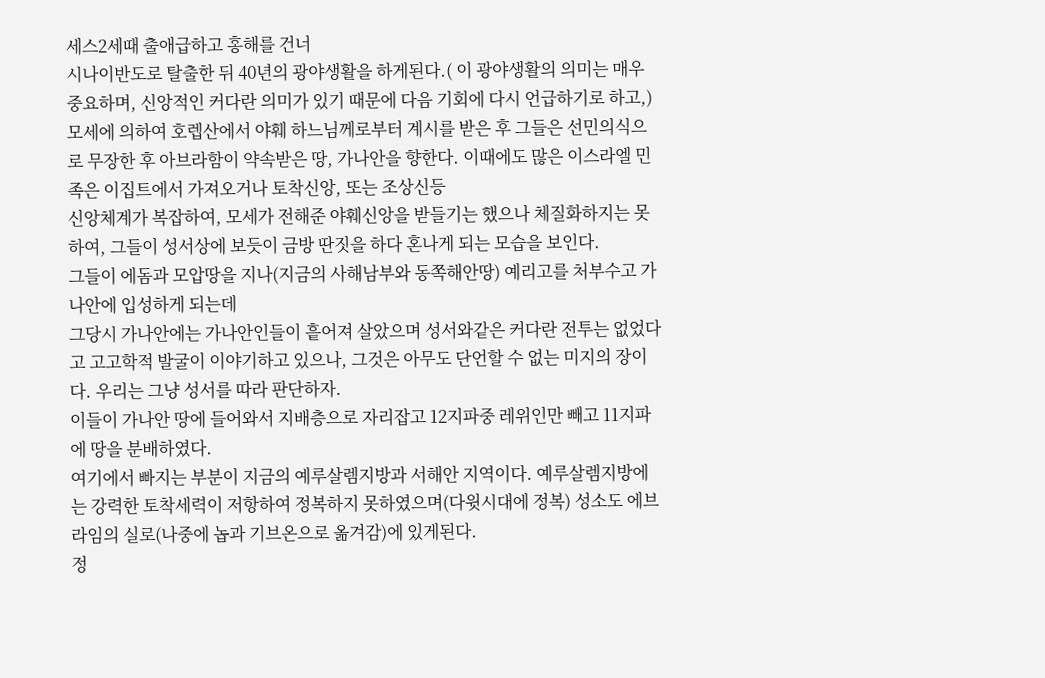세스2세때 출애급하고 홍해를 건너
시나이반도로 탈출한 뒤 40년의 광야생활을 하게된다.( 이 광야생활의 의미는 매우 중요하며, 신앙적인 커다란 의미가 있기 때문에 다음 기회에 다시 언급하기로 하고,)
모세에 의하여 호렙산에서 야훼 하느님께로부터 계시를 받은 후 그들은 선민의식으로 무장한 후 아브라함이 약속받은 땅, 가나안을 향한다. 이때에도 많은 이스라엘 민족은 이집트에서 가져오거나 토착신앙, 또는 조상신등
신앙체계가 복잡하여, 모세가 전해준 야훼신앙을 받들기는 했으나 체질화하지는 못하여, 그들이 성서상에 보듯이 금방 딴짓을 하다 혼나게 되는 모습을 보인다.
그들이 에돔과 모압땅을 지나(지금의 사해남부와 동쪽해안땅) 예리고를 처부수고 가나안에 입성하게 되는데
그당시 가나안에는 가나안인들이 흩어져 살았으며 성서와같은 커다란 전투는 없었다고 고고학적 발굴이 이야기하고 있으나, 그것은 아무도 단언할 수 없는 미지의 장이다. 우리는 그냥 성서를 따라 판단하자.
이들이 가나안 땅에 들어와서 지배층으로 자리잡고 12지파중 레위인만 빼고 11지파에 땅을 분배하였다.
여기에서 빠지는 부분이 지금의 예루살렘지방과 서해안 지역이다. 예루살렘지방에는 강력한 토착세력이 저항하여 정복하지 못하였으며(다윗시대에 정복) 성소도 에브라임의 실로(나중에 놉과 기브온으로 옮겨감)에 있게된다.
정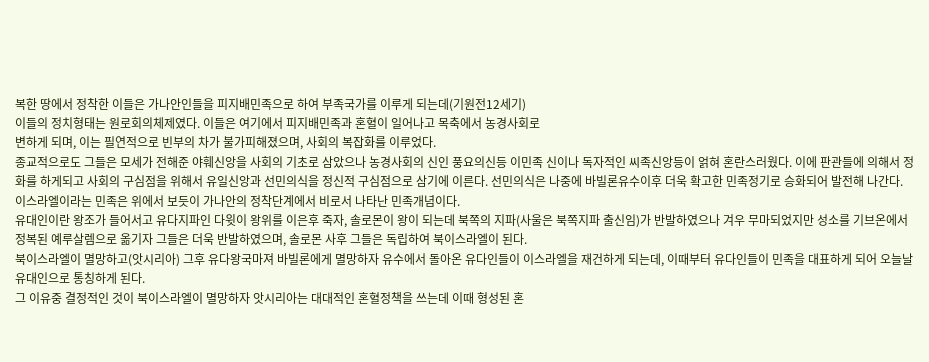복한 땅에서 정착한 이들은 가나안인들을 피지배민족으로 하여 부족국가를 이루게 되는데(기원전12세기)
이들의 정치형태는 원로회의체제였다. 이들은 여기에서 피지배민족과 혼혈이 일어나고 목축에서 농경사회로
변하게 되며, 이는 필연적으로 빈부의 차가 불가피해졌으며, 사회의 복잡화를 이루었다.
종교적으로도 그들은 모세가 전해준 야훼신앙을 사회의 기초로 삼았으나 농경사회의 신인 풍요의신등 이민족 신이나 독자적인 씨족신앙등이 얽혀 혼란스러웠다. 이에 판관들에 의해서 정화를 하게되고 사회의 구심점을 위해서 유일신앙과 선민의식을 정신적 구심점으로 삼기에 이른다. 선민의식은 나중에 바빌론유수이후 더욱 확고한 민족정기로 승화되어 발전해 나간다.
이스라엘이라는 민족은 위에서 보듯이 가나안의 정착단계에서 비로서 나타난 민족개념이다.
유대인이란 왕조가 들어서고 유다지파인 다윗이 왕위를 이은후 죽자, 솔로몬이 왕이 되는데 북쪽의 지파(사울은 북쪽지파 출신임)가 반발하였으나 겨우 무마되었지만 성소를 기브온에서 정복된 예루살렘으로 옮기자 그들은 더욱 반발하였으며, 솔로몬 사후 그들은 독립하여 북이스라엘이 된다.
북이스라엘이 멸망하고(앗시리아) 그후 유다왕국마져 바빌론에게 멸망하자 유수에서 돌아온 유다인들이 이스라엘을 재건하게 되는데, 이때부터 유다인들이 민족을 대표하게 되어 오늘날 유대인으로 통칭하게 된다.
그 이유중 결정적인 것이 북이스라엘이 멸망하자 앗시리아는 대대적인 혼혈정책을 쓰는데 이때 형성된 혼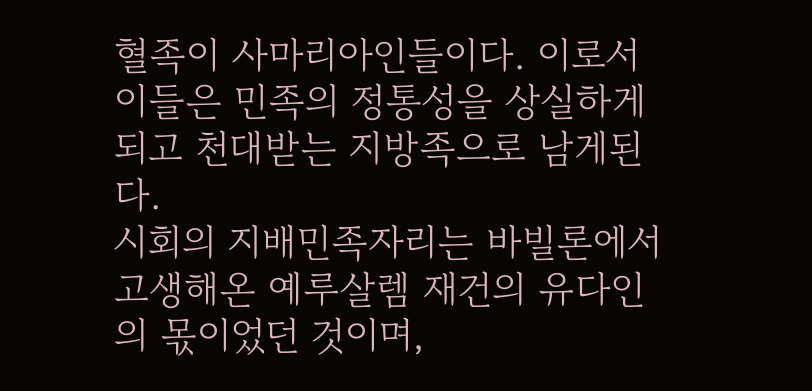혈족이 사마리아인들이다. 이로서 이들은 민족의 정통성을 상실하게 되고 천대받는 지방족으로 남게된다.
시회의 지배민족자리는 바빌론에서 고생해온 예루살렘 재건의 유다인의 몫이었던 것이며,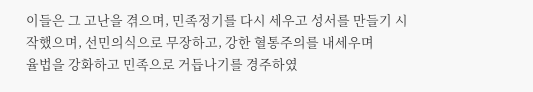이들은 그 고난을 겪으며, 민족정기를 다시 세우고 성서를 만들기 시작했으며, 선민의식으로 무장하고, 강한 혈통주의를 내세우며
율법을 강화하고 민족으로 거듭나기를 경주하였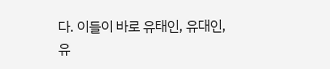다. 이들이 바로 유태인, 유대인, 유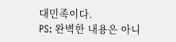대민족이다.
PS: 완벽한 내용은 아니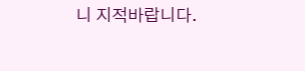니 지적바랍니다.